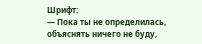Шрифт:
— Пока ты не определилась, объяснять ничего не буду,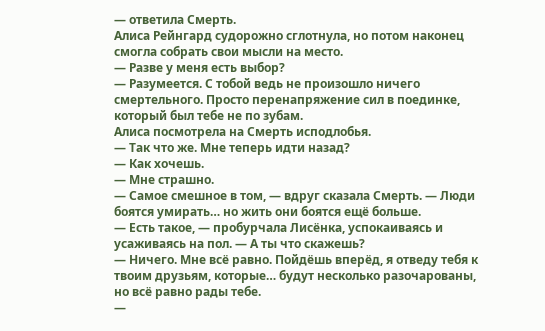— ответила Смерть.
Алиса Рейнгард судорожно сглотнула, но потом наконец смогла собрать свои мысли на место.
— Разве у меня есть выбор?
— Разумеется. С тобой ведь не произошло ничего смертельного. Просто перенапряжение сил в поединке, который был тебе не по зубам.
Алиса посмотрела на Смерть исподлобья.
— Так что же. Мне теперь идти назад?
— Как хочешь.
— Мне страшно.
— Самое смешное в том, — вдруг сказала Смерть. — Люди боятся умирать… но жить они боятся ещё больше.
— Есть такое, — пробурчала Лисёнка, успокаиваясь и усаживаясь на пол. — А ты что скажешь?
— Ничего. Мне всё равно. Пойдёшь вперёд, я отведу тебя к твоим друзьям, которые… будут несколько разочарованы, но всё равно рады тебе.
—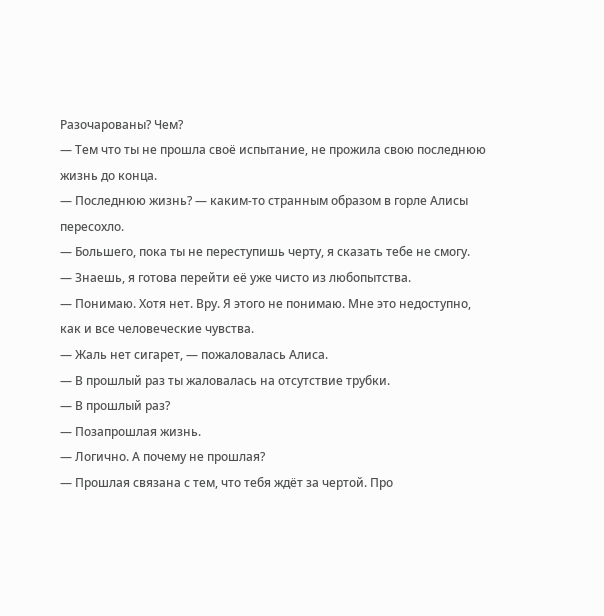Разочарованы? Чем?
— Тем что ты не прошла своё испытание, не прожила свою последнюю жизнь до конца.
— Последнюю жизнь? — каким-то странным образом в горле Алисы пересохло.
— Большего, пока ты не переступишь черту, я сказать тебе не смогу.
— Знаешь, я готова перейти её уже чисто из любопытства.
— Понимаю. Хотя нет. Вру. Я этого не понимаю. Мне это недоступно, как и все человеческие чувства.
— Жаль нет сигарет, — пожаловалась Алиса.
— В прошлый раз ты жаловалась на отсутствие трубки.
— В прошлый раз?
— Позапрошлая жизнь.
— Логично. А почему не прошлая?
— Прошлая связана с тем, что тебя ждёт за чертой. Про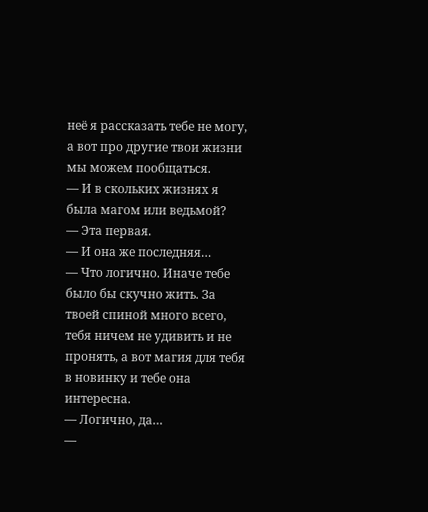неё я рассказать тебе не могу, а вот про другие твои жизни мы можем пообщаться.
— И в скольких жизнях я была магом или ведьмой?
— Эта первая.
— И она же последняя…
— Что логично. Иначе тебе было бы скучно жить. За твоей спиной много всего, тебя ничем не удивить и не пронять, а вот магия для тебя в новинку и тебе она интересна.
— Логично, да…
—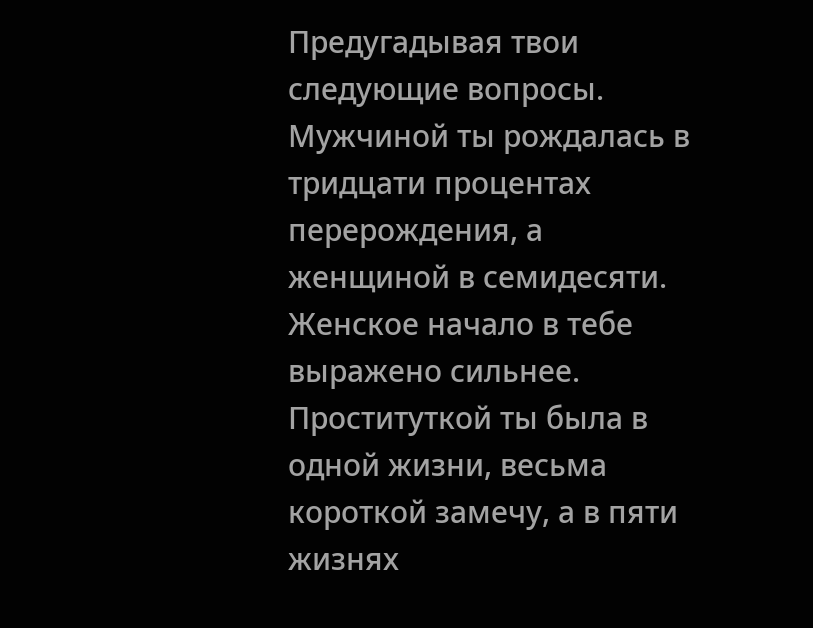Предугадывая твои следующие вопросы. Мужчиной ты рождалась в тридцати процентах перерождения, а женщиной в семидесяти. Женское начало в тебе выражено сильнее. Проституткой ты была в одной жизни, весьма короткой замечу, а в пяти жизнях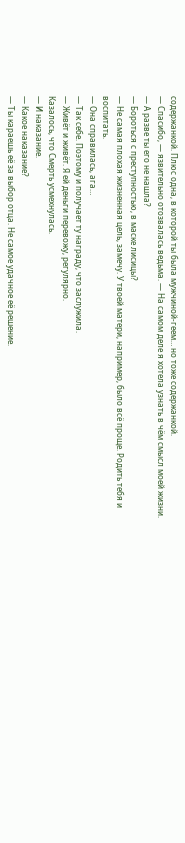содержанкой. Плюс одна, в которой ты была мужчиной-геем… но тоже содержанкой.
— Спасибо, — язвительно отозвалась ведьма. — На самом деле я хотела узнать в чём смысл моей жизни.
— А разве ты его не нашла?
— Бороться с преступностью, в маске лисицы?
— Не самая плохая жизненная цель, замечу. У твоей матери, например, было всё проще. Родить тебя и воспитать.
— Она справилась, ага…
— Так себе. Поэтому и получает ту награду, что заслужила.
— Живёт и живёт. Я ей деньги перевожу, регулярно.
Казалось, что Смерть усмехнулась.
— И наказание.
— Какое наказание?
— Ты караешь её за выбор отца. Не самое удачное её решение.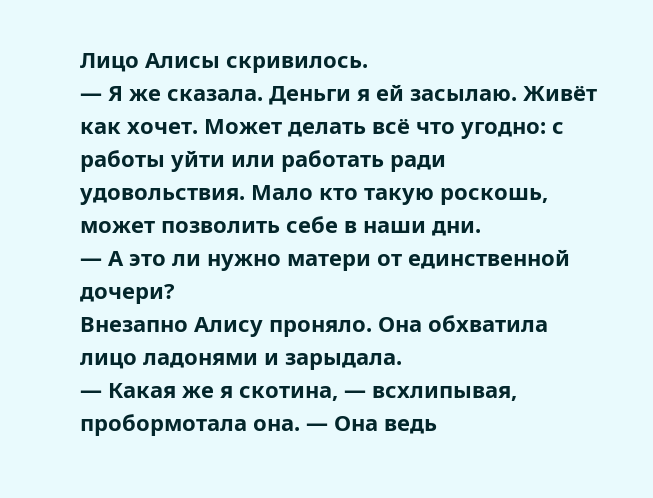Лицо Алисы скривилось.
— Я же сказала. Деньги я ей засылаю. Живёт как хочет. Может делать всё что угодно: с работы уйти или работать ради удовольствия. Мало кто такую роскошь, может позволить себе в наши дни.
— А это ли нужно матери от единственной дочери?
Внезапно Алису проняло. Она обхватила лицо ладонями и зарыдала.
— Какая же я скотина, — всхлипывая, пробормотала она. — Она ведь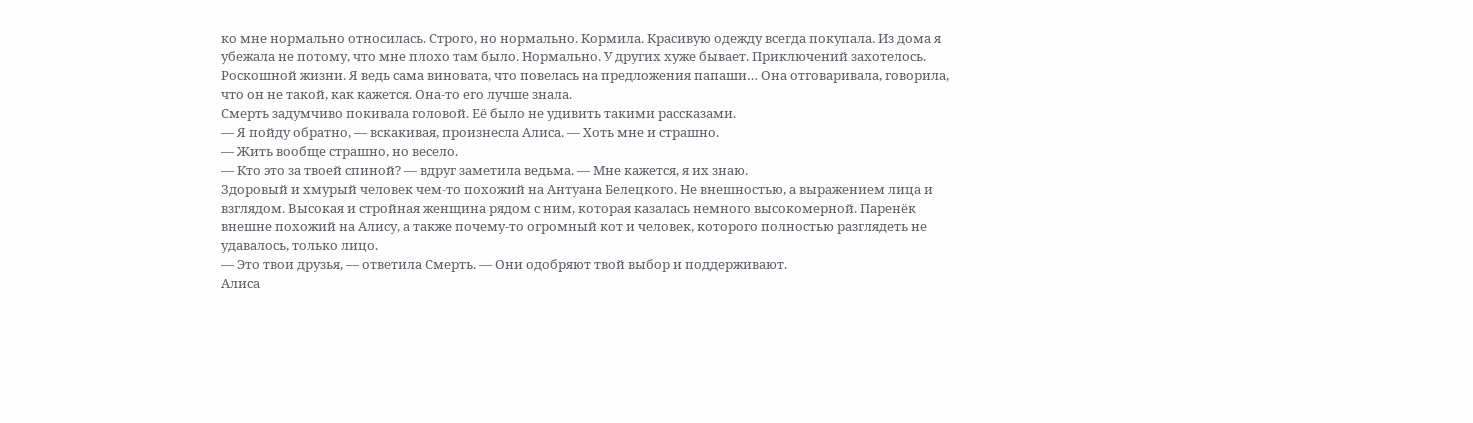ко мне нормально относилась. Строго, но нормально. Кормила. Красивую одежду всегда покупала. Из дома я убежала не потому, что мне плохо там было. Нормально. У других хуже бывает. Приключений захотелось. Роскошной жизни. Я ведь сама виновата, что повелась на предложения папаши… Она отговаривала, говорила, что он не такой, как кажется. Она-то его лучше знала.
Смерть задумчиво покивала головой. Её было не удивить такими рассказами.
— Я пойду обратно, — вскакивая, произнесла Алиса. — Хоть мне и страшно.
— Жить вообще страшно, но весело.
— Кто это за твоей спиной? — вдруг заметила ведьма. — Мне кажется, я их знаю.
Здоровый и хмурый человек чем-то похожий на Антуана Белецкого. Не внешностью, а выражением лица и взглядом. Высокая и стройная женщина рядом с ним, которая казалась немного высокомерной. Паренёк внешне похожий на Алису, а также почему-то огромный кот и человек, которого полностью разглядеть не удавалось, только лицо.
— Это твои друзья, — ответила Смерть. — Они одобряют твой выбор и поддерживают.
Алиса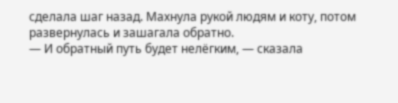сделала шаг назад. Махнула рукой людям и коту, потом развернулась и зашагала обратно.
— И обратный путь будет нелёгким, — сказала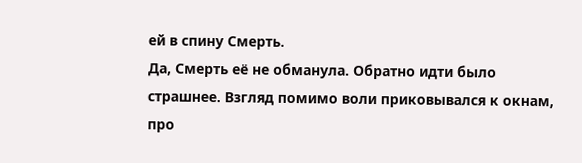ей в спину Смерть.
Да, Смерть её не обманула. Обратно идти было страшнее. Взгляд помимо воли приковывался к окнам, про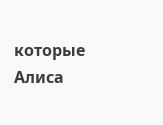которые Алиса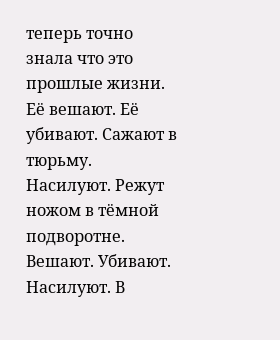теперь точно знала что это прошлые жизни. Её вешают. Её убивают. Сажают в тюрьму. Насилуют. Режут ножом в тёмной подворотне. Вешают. Убивают. Насилуют. В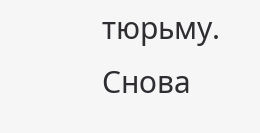тюрьму. Снова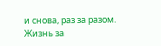и снова, раз за разом. Жизнь за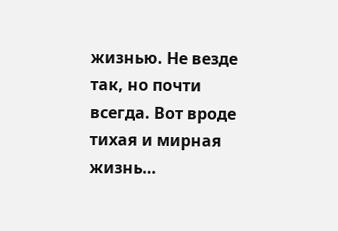жизнью. Не везде так, но почти всегда. Вот вроде тихая и мирная жизнь…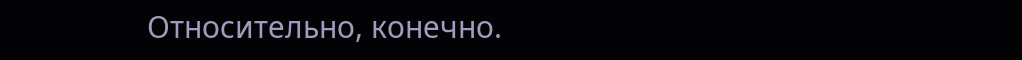Относительно, конечно.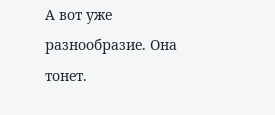А вот уже разнообразие. Она тонет.